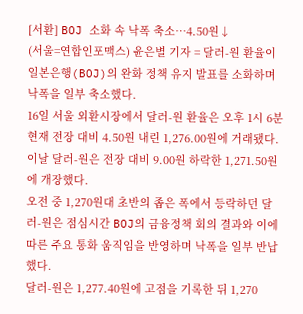[서환] BOJ 소화 속 낙폭 축소…4.50원↓
(서울=연합인포맥스) 윤은별 기자 = 달러-원 환율이 일본은행(BOJ)의 완화 정책 유지 발표를 소화하며 낙폭을 일부 축소했다.
16일 서울 외환시장에서 달러-원 환율은 오후 1시 6분 현재 전장 대비 4.50원 내린 1,276.00원에 거래됐다.
이날 달러-원은 전장 대비 9.00원 하락한 1,271.50원에 개장했다.
오전 중 1,270원대 초반의 좁은 폭에서 등락하던 달러-원은 점심시간 BOJ의 금융정책 회의 결과와 이에 따른 주요 통화 움직임을 반영하며 낙폭을 일부 반납했다.
달러-원은 1,277.40원에 고점을 기록한 뒤 1,270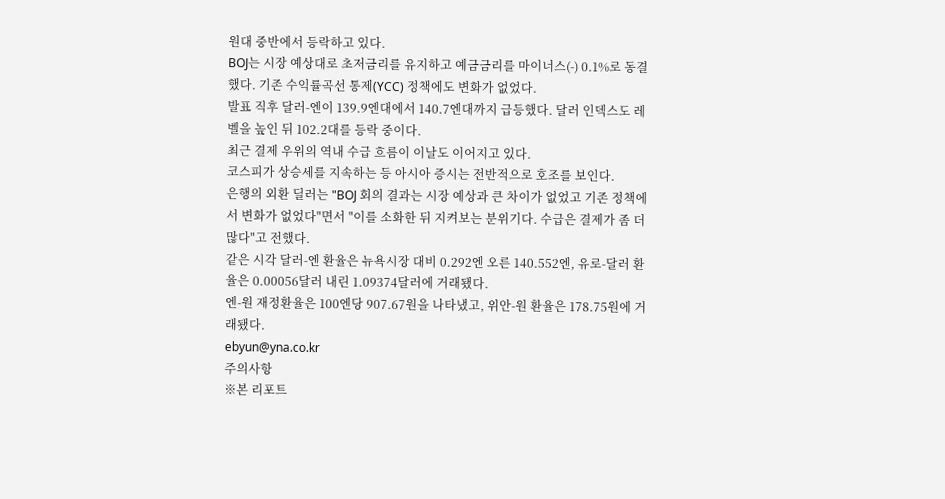원대 중반에서 등락하고 있다.
BOJ는 시장 예상대로 초저금리를 유지하고 예금금리를 마이너스(-) 0.1%로 동결했다. 기존 수익률곡선 통제(YCC) 정책에도 변화가 없었다.
발표 직후 달러-엔이 139.9엔대에서 140.7엔대까지 급등했다. 달러 인덱스도 레벨을 높인 뒤 102.2대를 등락 중이다.
최근 결제 우위의 역내 수급 흐름이 이날도 이어지고 있다.
코스피가 상승세를 지속하는 등 아시아 증시는 전반적으로 호조를 보인다.
은행의 외환 딜러는 "BOJ 회의 결과는 시장 예상과 큰 차이가 없었고 기존 정책에서 변화가 없었다"면서 "이를 소화한 뒤 지켜보는 분위기다. 수급은 결제가 좀 더 많다"고 전했다.
같은 시각 달러-엔 환율은 뉴욕시장 대비 0.292엔 오른 140.552엔, 유로-달러 환율은 0.00056달러 내린 1.09374달러에 거래됐다.
엔-원 재정환율은 100엔당 907.67원을 나타냈고, 위안-원 환율은 178.75원에 거래됐다.
ebyun@yna.co.kr
주의사항
※본 리포트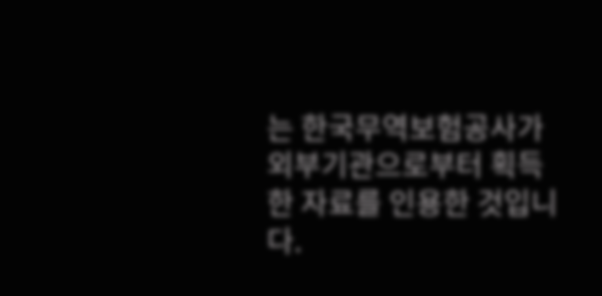는 한국무역보험공사가 외부기관으로부터 획득한 자료를 인용한 것입니다.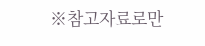※참고자료로만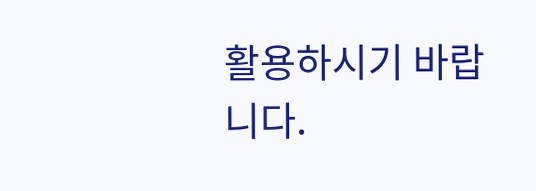활용하시기 바랍니다.